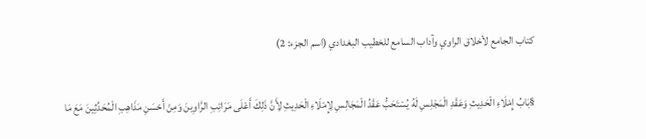كتاب الجامع لأخلاق الراوي وآداب السامع للخطيب البغدادي (اسم الجزء: 2)

§بَابُ إِمْلَاءِ الْحَدِيثِ وَعَقْدِ الْمَجْلِسِ لَهُ يُسْتَحَبُّ عَقْدُ الْمَجَالِسِ لِإِمْلَاءِ الْحَدِيثِ لِأَنَّ ذَلِكَ أَعْلَى مَرَاتِبِ الرَّاوِينَ وَمِنْ أَحْسَنِ مَذَاهِبِ الْمُحَدِّثِينَ مَعَ مَا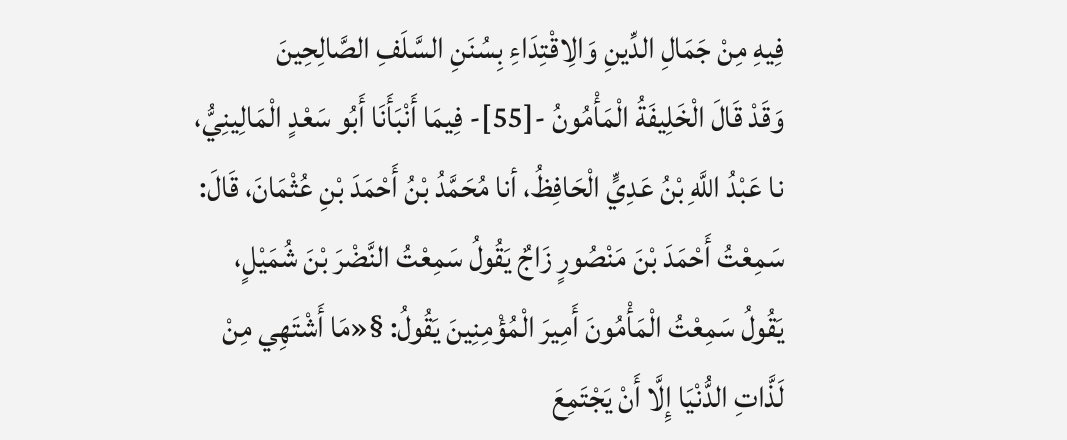فِيهِ مِنْ جَمَالِ الدِّينِ وَالِاقْتِدَاءِ بِسُنَنِ السَّلَفِ الصَّالِحِينَ
وَقَدْ قَالَ الْخَلِيفَةُ الْمَأْمُونُ -[55]- فِيمَا أَنْبَأَنَا أَبُو سَعْدٍ الْمَالِينِيُّ، نا عَبْدُ اللَّهِ بْنُ عَدِيٍّ الْحَافِظُ، أنا مُحَمَّدُ بْنُ أَحْمَدَ بْنِ عُثْمَانَ، قَالَ: سَمِعْتُ أَحْمَدَ بْنَ مَنْصُورٍ زَاجٌ يَقُولُ سَمِعْتُ النَّضْرَ بْنَ شُمَيْلٍ، يَقُولُ سَمِعْتُ الْمَأْمُونَ أَمِيرَ الْمُؤْمِنِينَ يَقُولُ: §«مَا أَشْتَهِي مِنْ لَذَّاتِ الدُّنْيَا إِلَّا أَنْ يَجْتَمِعَ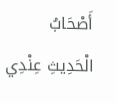أَصْحَابُ الْحَدِيثِ عِنْدِي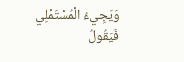وَيَجِيءُ الْمُسْتَمْلِي فَيَقُولُ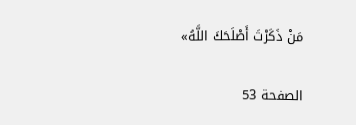مَنْ ذَكَرْتَ أَصْلَحَكَ اللَّهُ»

الصفحة 53